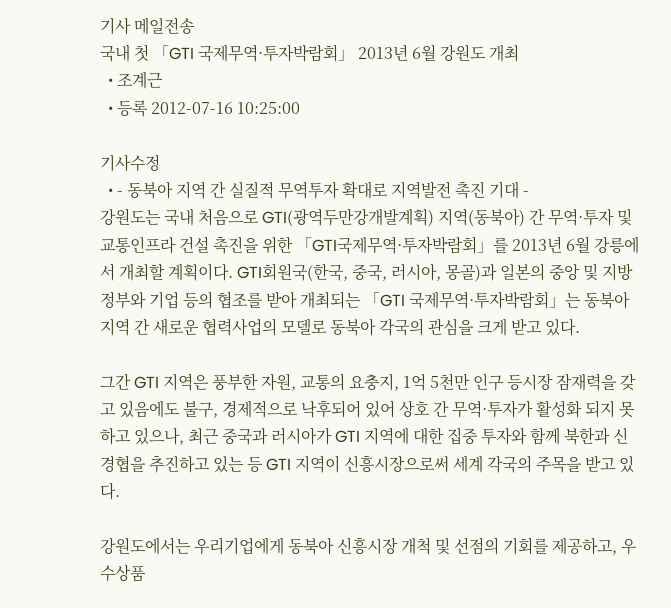기사 메일전송
국내 첫 「GTI 국제무역·투자박람회」 2013년 6월 강원도 개최
  • 조계근
  • 등록 2012-07-16 10:25:00

기사수정
  • - 동북아 지역 간 실질적 무역투자 확대로 지역발전 촉진 기대 -
강원도는 국내 처음으로 GTI(광역두만강개발계획) 지역(동북아) 간 무역·투자 및 교통인프라 건설 촉진을 위한 「GTI국제무역·투자박람회」를 2013년 6월 강릉에서 개최할 계획이다. GTI회원국(한국, 중국, 러시아, 몽골)과 일본의 중앙 및 지방정부와 기업 등의 협조를 받아 개최되는 「GTI 국제무역·투자박람회」는 동북아 지역 간 새로운 협력사업의 모델로 동북아 각국의 관심을 크게 받고 있다.

그간 GTI 지역은 풍부한 자원, 교통의 요충지, 1억 5천만 인구 등시장 잠재력을 갖고 있음에도 불구, 경제적으로 낙후되어 있어 상호 간 무역·투자가 활성화 되지 못하고 있으나, 최근 중국과 러시아가 GTI 지역에 대한 집중 투자와 함께 북한과 신경협을 추진하고 있는 등 GTI 지역이 신흥시장으로써 세계 각국의 주목을 받고 있다.

강원도에서는 우리기업에게 동북아 신흥시장 개척 및 선점의 기회를 제공하고, 우수상품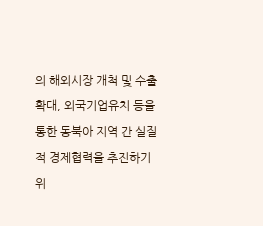의 해외시장 개척 및 수출확대, 외국기업유치 등을 통한 동북아 지역 간 실질적 경제협력을 추진하기 위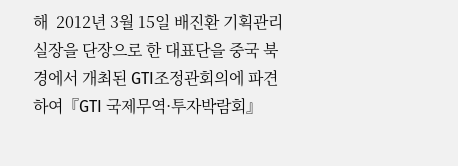해  2012년 3월 15일 배진환 기획관리실장을 단장으로 한 대표단을 중국 북경에서 개최된 GTI조정관회의에 파견하여『GTI 국제무역·투자박람회』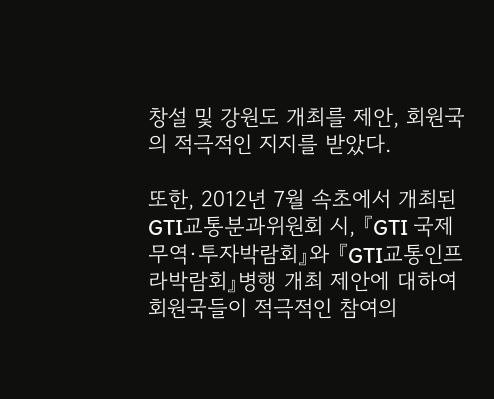창설 및 강원도 개최를 제안, 회원국의 적극적인 지지를 받았다.

또한, 2012년 7월 속초에서 개최된 GTI교통분과위원회 시, 『GTI 국제무역·투자박람회』와 『GTI교통인프라박람회』병행 개최 제안에 대하여 회원국들이 적극적인 참여의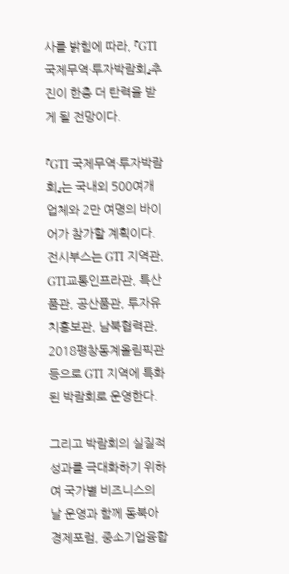사를 밝힘에 따라, 『GTI 국제무역·투자박람회』추진이 한층 더 탄력을 받게 될 전망이다.

『GTI 국제무역·투자박람회』는 국내외 500여개 업체와 2만 여명의 바이어가 참가할 계획이다. 전시부스는 GTI 지역관, GTI교통인프라관, 특산품관, 공산품관, 투자유치홍보관, 남북협력관, 2018평창동계올림픽관 등으로 GTI 지역에 특화된 박람회로 운영한다.

그리고 박람회의 실질적 성과를 극대화하기 위하여 국가별 비즈니스의 날 운영과 함께 동북아경제포럼, 중소기업융합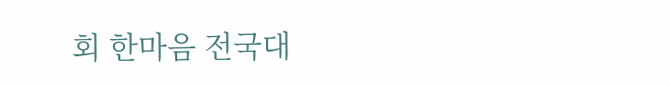회 한마음 전국대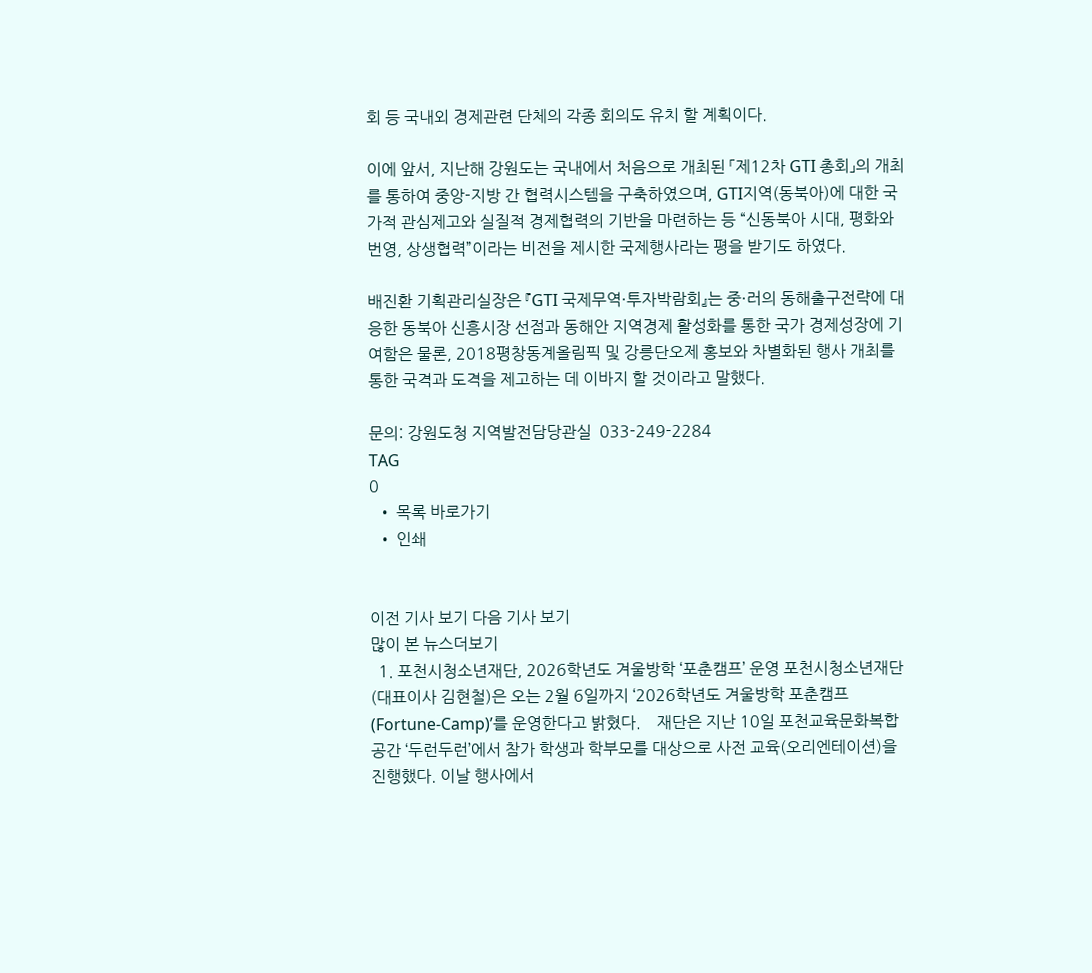회 등 국내외 경제관련 단체의 각종 회의도 유치 할 계획이다.

이에 앞서, 지난해 강원도는 국내에서 처음으로 개최된 「제12차 GTI 총회」의 개최를 통하여 중앙-지방 간 협력시스템을 구축하였으며, GTI지역(동북아)에 대한 국가적 관심제고와 실질적 경제협력의 기반을 마련하는 등 “신동북아 시대, 평화와 번영, 상생협력”이라는 비전을 제시한 국제행사라는 평을 받기도 하였다.

배진환 기획관리실장은 『GTI 국제무역·투자박람회』는 중·러의 동해출구전략에 대응한 동북아 신흥시장 선점과 동해안 지역경제 활성화를 통한 국가 경제성장에 기여함은 물론, 2018평창동계올림픽 및 강릉단오제 홍보와 차별화된 행사 개최를 통한 국격과 도격을 제고하는 데 이바지 할 것이라고 말했다.

문의: 강원도청 지역발전담당관실  033-249-2284
TAG
0
  • 목록 바로가기
  • 인쇄


이전 기사 보기 다음 기사 보기
많이 본 뉴스더보기
  1. 포천시청소년재단, 2026학년도 겨울방학 ‘포춘캠프’ 운영 포천시청소년재단(대표이사 김현철)은 오는 2월 6일까지 ‘2026학년도 겨울방학 포춘캠프(Fortune-Camp)’를 운영한다고 밝혔다.    재단은 지난 10일 포천교육문화복합공간 ‘두런두런’에서 참가 학생과 학부모를 대상으로 사전 교육(오리엔테이션)을 진행했다. 이날 행사에서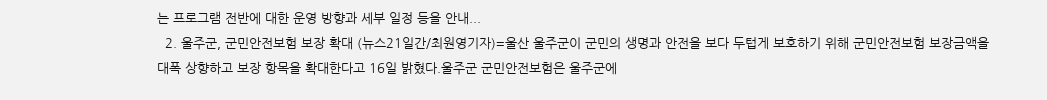는 프로그램 전반에 대한 운영 방향과 세부 일정 등을 안내...
  2. 울주군, 군민안전보험 보장 확대 (뉴스21일간/최원영기자)=울산 울주군이 군민의 생명과 안전을 보다 두텁게 보호하기 위해 군민안전보험 보장금액을 대폭 상향하고 보장 항목을 확대한다고 16일 밝혔다.울주군 군민안전보험은 울주군에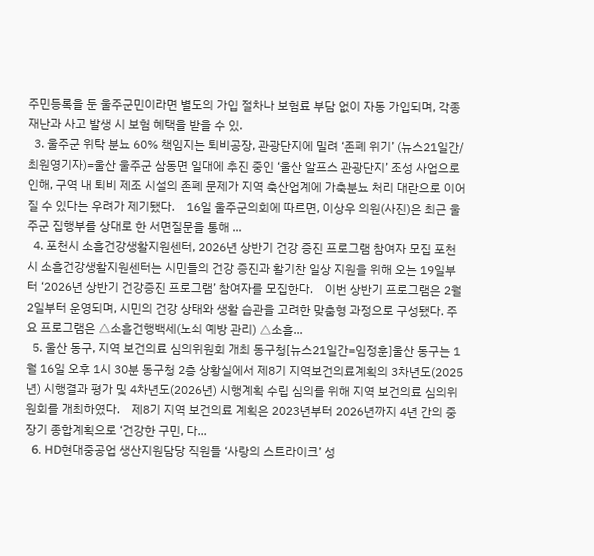주민등록을 둔 울주군민이라면 별도의 가입 절차나 보험료 부담 없이 자동 가입되며, 각종 재난과 사고 발생 시 보험 혜택을 받을 수 있.
  3. 울주군 위탁 분뇨 60% 책임지는 퇴비공장, 관광단지에 밀려 ‘존폐 위기’ (뉴스21일간/최원영기자)=울산 울주군 삼동면 일대에 추진 중인 ‘울산 알프스 관광단지’ 조성 사업으로 인해, 구역 내 퇴비 제조 시설의 존폐 문제가 지역 축산업계에 가축분뇨 처리 대란으로 이어질 수 있다는 우려가 제기됐다.    16일 울주군의회에 따르면, 이상우 의원(사진)은 최근 울주군 집행부를 상대로 한 서면질문을 통해 ...
  4. 포천시 소흘건강생활지원센터, 2026년 상반기 건강 증진 프로그램 참여자 모집 포천시 소흘건강생활지원센터는 시민들의 건강 증진과 활기찬 일상 지원을 위해 오는 19일부터 ‘2026년 상반기 건강증진 프로그램’ 참여자를 모집한다.    이번 상반기 프로그램은 2월 2일부터 운영되며, 시민의 건강 상태와 생활 습관을 고려한 맞춤형 과정으로 구성됐다. 주요 프로그램은 △소흘건행백세(노쇠 예방 관리) △소흘...
  5. 울산 동구, 지역 보건의료 심의위원회 개최 동구청[뉴스21일간=임정훈]울산 동구는 1월 16일 오후 1시 30분 동구청 2층 상황실에서 제8기 지역보건의료계획의 3차년도(2025년) 시행결과 평가 및 4차년도(2026년) 시행계획 수립 심의를 위해 지역 보건의료 심의위원회를 개최하였다.    제8기 지역 보건의료 계획은 2023년부터 2026년까지 4년 간의 중장기 종합계획으로 ‘건강한 구민, 다...
  6. HD현대중공업 생산지원담당 직원들 ‘사랑의 스트라이크’ 성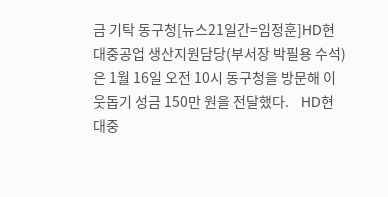금 기탁 동구청[뉴스21일간=임정훈]HD현대중공업 생산지원담당(부서장 박필용 수석)은 1월 16일 오전 10시 동구청을 방문해 이웃돕기 성금 150만 원을 전달했다.    HD현대중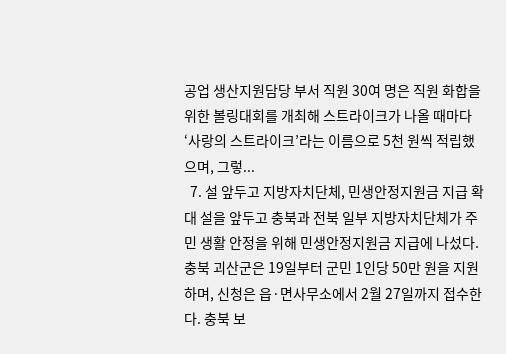공업 생산지원담당 부서 직원 30여 명은 직원 화합을 위한 볼링대회를 개최해 스트라이크가 나올 때마다 ‘사랑의 스트라이크’라는 이름으로 5천 원씩 적립했으며, 그렇...
  7. 설 앞두고 지방자치단체, 민생안정지원금 지급 확대 설을 앞두고 충북과 전북 일부 지방자치단체가 주민 생활 안정을 위해 민생안정지원금 지급에 나섰다. 충북 괴산군은 19일부터 군민 1인당 50만 원을 지원하며, 신청은 읍·면사무소에서 2월 27일까지 접수한다. 충북 보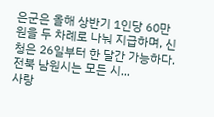은군은 올해 상반기 1인당 60만 원을 두 차례로 나눠 지급하며, 신청은 26일부터 한 달간 가능하다. 전북 남원시는 모든 시...
사랑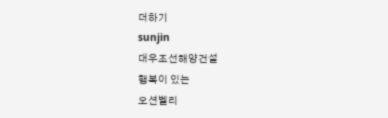더하기
sunjin
대우조선해양건설
행복이 있는
오션벨리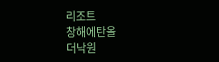리조트
창해에탄올
더낙원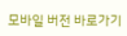모바일 버전 바로가기